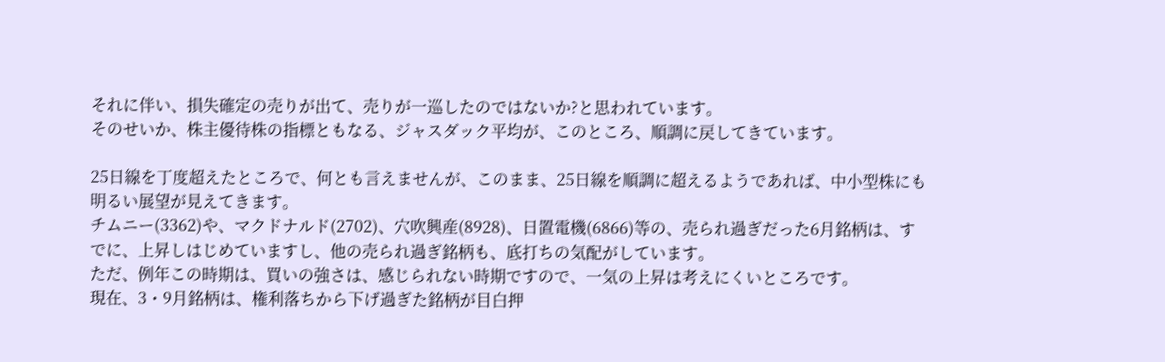それに伴い、損失確定の売りが出て、売りが一巡したのではないか?と思われています。
そのせいか、株主優待株の指標ともなる、ジャスダック平均が、このところ、順調に戻してきています。

25日線を丁度超えたところで、何とも言えませんが、このまま、25日線を順調に超えるようであれば、中小型株にも明るい展望が見えてきます。
チムニー(3362)や、マクドナルド(2702)、穴吹興産(8928)、日置電機(6866)等の、売られ過ぎだった6月銘柄は、すでに、上昇しはじめていますし、他の売られ過ぎ銘柄も、底打ちの気配がしています。
ただ、例年この時期は、買いの強さは、感じられない時期ですので、一気の上昇は考えにくいところです。
現在、3・9月銘柄は、権利落ちから下げ過ぎた銘柄が目白押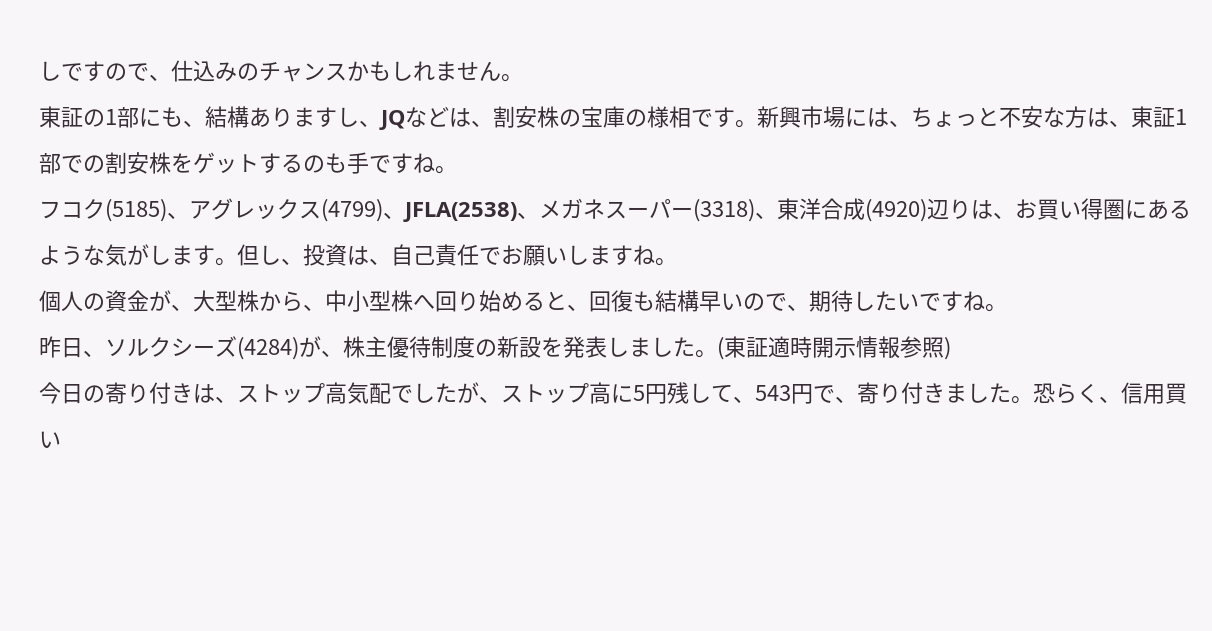しですので、仕込みのチャンスかもしれません。
東証の1部にも、結構ありますし、JQなどは、割安株の宝庫の様相です。新興市場には、ちょっと不安な方は、東証1部での割安株をゲットするのも手ですね。
フコク(5185)、アグレックス(4799)、JFLA(2538)、メガネスーパー(3318)、東洋合成(4920)辺りは、お買い得圏にあるような気がします。但し、投資は、自己責任でお願いしますね。
個人の資金が、大型株から、中小型株へ回り始めると、回復も結構早いので、期待したいですね。
昨日、ソルクシーズ(4284)が、株主優待制度の新設を発表しました。(東証適時開示情報参照)
今日の寄り付きは、ストップ高気配でしたが、ストップ高に5円残して、543円で、寄り付きました。恐らく、信用買い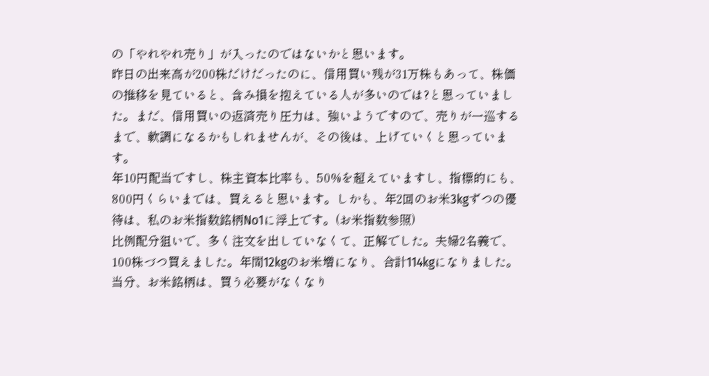の「やれやれ売り」が入ったのではないかと思います。
昨日の出来高が200株だけだったのに、信用買い残が31万株もあって、株価の推移を見ていると、含み損を抱えている人が多いのでは?と思っていました。まだ、信用買いの返済売り圧力は、強いようですので、売りが一巡するまで、軟調になるかもしれませんが、その後は、上げていくと思っています。
年10円配当ですし、株主資本比率も、50%を超えていますし、指標的にも、800円くらいまでは、買えると思います。しかも、年2回のお米3kgずつの優待は、私のお米指数銘柄No1に浮上です。(お米指数参照)
比例配分狙いで、多く注文を出していなくて、正解でした。夫婦2名義で、100株づつ買えました。年間12kgのお米増になり、合計114kgになりました。
当分、お米銘柄は、買う必要がなくなり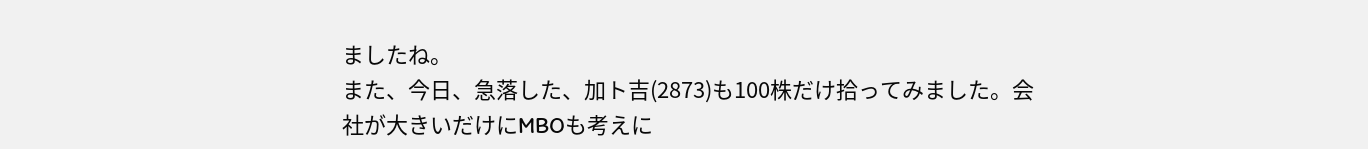ましたね。
また、今日、急落した、加ト吉(2873)も100株だけ拾ってみました。会社が大きいだけにMBOも考えに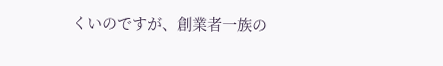くいのですが、創業者一族の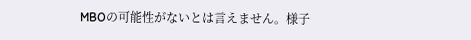MBOの可能性がないとは言えません。様子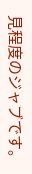見程度のジャブです。